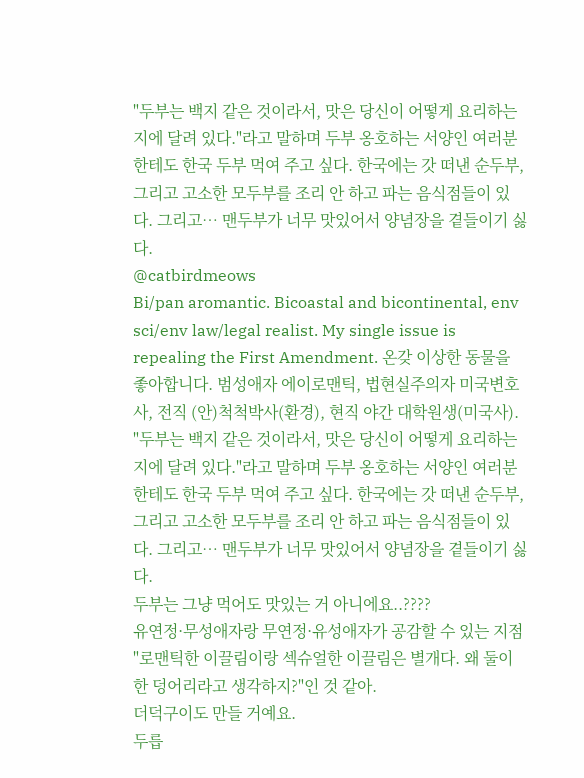"두부는 백지 같은 것이라서, 맛은 당신이 어떻게 요리하는지에 달려 있다."라고 말하며 두부 옹호하는 서양인 여러분한테도 한국 두부 먹여 주고 싶다. 한국에는 갓 떠낸 순두부, 그리고 고소한 모두부를 조리 안 하고 파는 음식점들이 있다. 그리고… 맨두부가 너무 맛있어서 양념장을 곁들이기 싫다.
@catbirdmeows
Bi/pan aromantic. Bicoastal and bicontinental, env sci/env law/legal realist. My single issue is repealing the First Amendment. 온갖 이상한 동물을 좋아합니다. 범성애자 에이로맨틱, 법현실주의자 미국변호사, 전직 (안)척척박사(환경), 현직 야간 대학원생(미국사).
"두부는 백지 같은 것이라서, 맛은 당신이 어떻게 요리하는지에 달려 있다."라고 말하며 두부 옹호하는 서양인 여러분한테도 한국 두부 먹여 주고 싶다. 한국에는 갓 떠낸 순두부, 그리고 고소한 모두부를 조리 안 하고 파는 음식점들이 있다. 그리고… 맨두부가 너무 맛있어서 양념장을 곁들이기 싫다.
두부는 그냥 먹어도 맛있는 거 아니에요..????
유연정·무성애자랑 무연정·유성애자가 공감할 수 있는 지점 "로맨틱한 이끌림이랑 섹슈얼한 이끌림은 별개다. 왜 둘이 한 덩어리라고 생각하지?"인 것 같아.
더덕구이도 만들 거예요.
두릅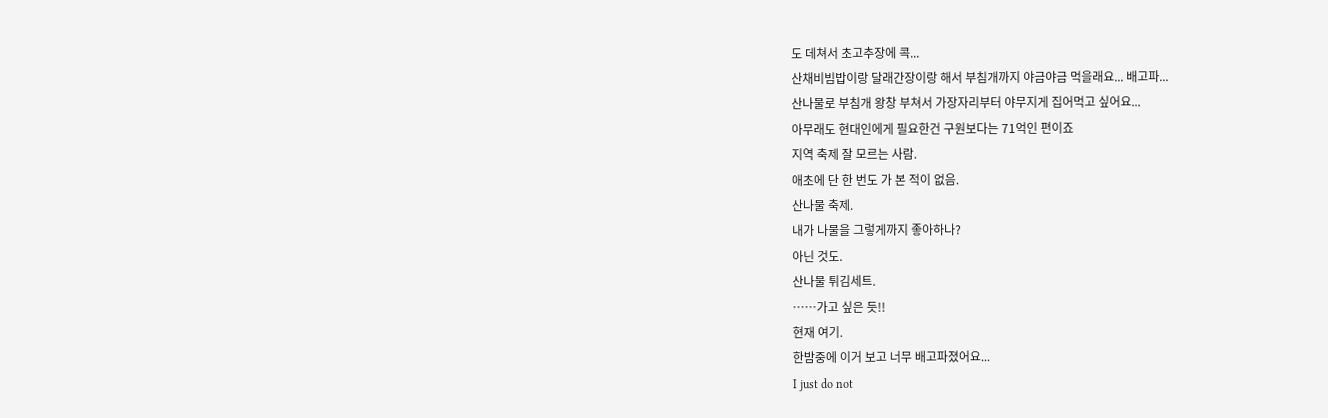도 데쳐서 초고추장에 콕...
산채비빔밥이랑 달래간장이랑 해서 부침개까지 야금야금 먹을래요... 배고파...
산나물로 부침개 왕창 부쳐서 가장자리부터 야무지게 집어먹고 싶어요...
아무래도 현대인에게 필요한건 구원보다는 71억인 편이죠
지역 축제 잘 모르는 사람.
애초에 단 한 번도 가 본 적이 없음.
산나물 축제.
내가 나물을 그렇게까지 좋아하나?
아닌 것도.
산나물 튀김세트.
……가고 싶은 듯!!
현재 여기.
한밤중에 이거 보고 너무 배고파졌어요...
I just do not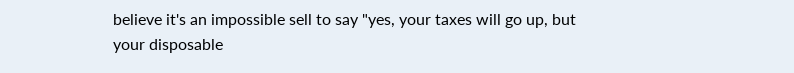believe it's an impossible sell to say "yes, your taxes will go up, but your disposable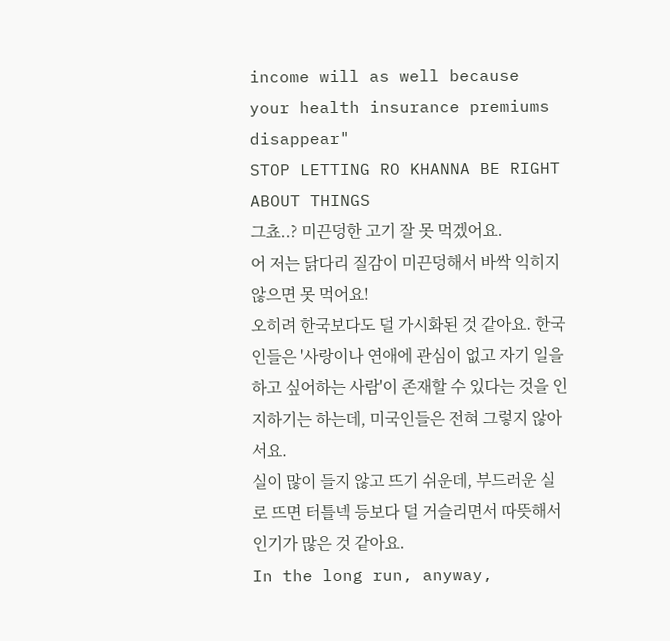income will as well because your health insurance premiums disappear"
STOP LETTING RO KHANNA BE RIGHT ABOUT THINGS
그쵸..? 미끈덩한 고기 잘 못 먹겠어요.
어 저는 닭다리 질감이 미끈덩해서 바싹 익히지 않으면 못 먹어요!
오히려 한국보다도 덜 가시화된 것 같아요. 한국인들은 '사랑이나 연애에 관심이 없고 자기 일을 하고 싶어하는 사람'이 존재할 수 있다는 것을 인지하기는 하는데, 미국인들은 전혀 그렇지 않아서요.
실이 많이 들지 않고 뜨기 쉬운데, 부드러운 실로 뜨면 터틀넥 등보다 덜 거슬리면서 따뜻해서 인기가 많은 것 같아요.
In the long run, anyway,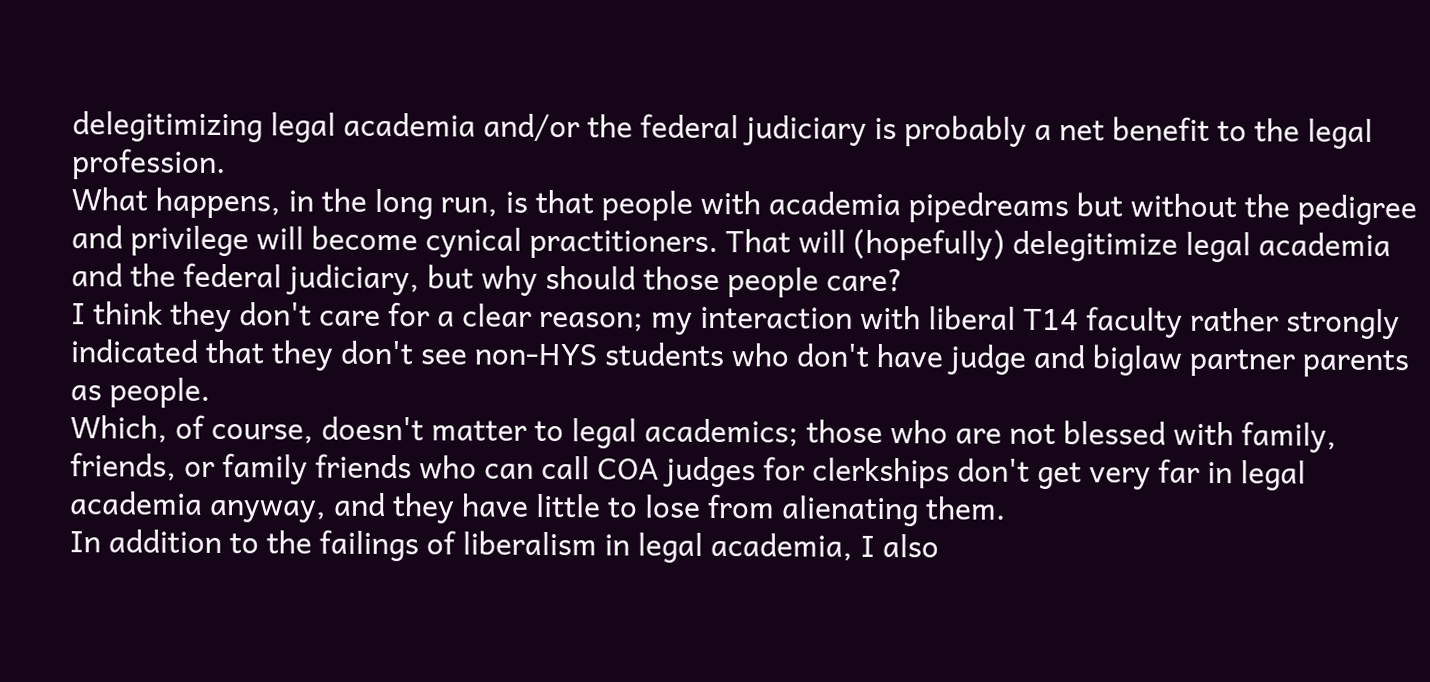delegitimizing legal academia and/or the federal judiciary is probably a net benefit to the legal profession.
What happens, in the long run, is that people with academia pipedreams but without the pedigree and privilege will become cynical practitioners. That will (hopefully) delegitimize legal academia and the federal judiciary, but why should those people care?
I think they don't care for a clear reason; my interaction with liberal T14 faculty rather strongly indicated that they don't see non-HYS students who don't have judge and biglaw partner parents as people.
Which, of course, doesn't matter to legal academics; those who are not blessed with family, friends, or family friends who can call COA judges for clerkships don't get very far in legal academia anyway, and they have little to lose from alienating them.
In addition to the failings of liberalism in legal academia, I also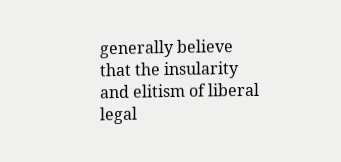generally believe that the insularity and elitism of liberal legal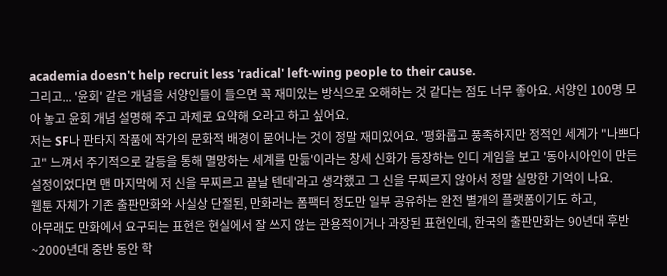academia doesn't help recruit less 'radical' left-wing people to their cause.
그리고... '윤회' 같은 개념을 서양인들이 들으면 꼭 재미있는 방식으로 오해하는 것 같다는 점도 너무 좋아요. 서양인 100명 모아 놓고 윤회 개념 설명해 주고 과제로 요약해 오라고 하고 싶어요.
저는 SF나 판타지 작품에 작가의 문화적 배경이 묻어나는 것이 정말 재미있어요. '평화롭고 풍족하지만 정적인 세계가 "나쁘다고" 느껴서 주기적으로 갈등을 통해 멸망하는 세계를 만듦'이라는 창세 신화가 등장하는 인디 게임을 보고 '동아시아인이 만든 설정이었다면 맨 마지막에 저 신을 무찌르고 끝날 텐데'라고 생각했고 그 신을 무찌르지 않아서 정말 실망한 기억이 나요.
웹툰 자체가 기존 출판만화와 사실상 단절된, 만화라는 폼팩터 정도만 일부 공유하는 완전 별개의 플랫폼이기도 하고,
아무래도 만화에서 요구되는 표현은 현실에서 잘 쓰지 않는 관용적이거나 과장된 표현인데, 한국의 출판만화는 90년대 후반~2000년대 중반 동안 학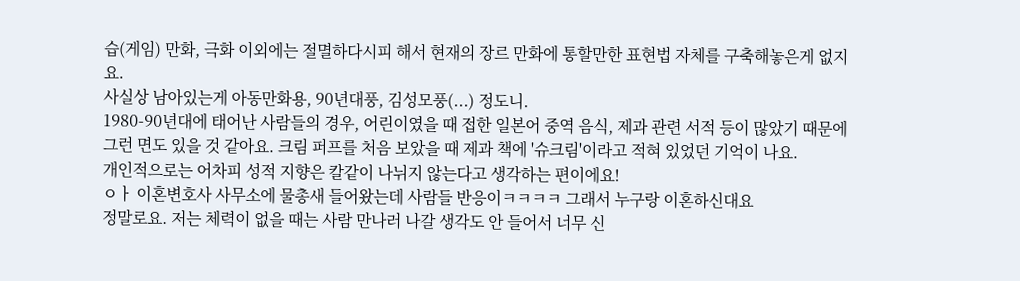습(게임) 만화, 극화 이외에는 절멸하다시피 해서 현재의 장르 만화에 통할만한 표현법 자체를 구축해놓은게 없지요.
사실상 남아있는게 아동만화용, 90년대풍, 김성모풍(...) 정도니.
1980-90년대에 태어난 사람들의 경우, 어린이였을 때 접한 일본어 중역 음식, 제과 관련 서적 등이 많았기 때문에 그런 면도 있을 것 같아요. 크림 퍼프를 처음 보았을 때 제과 책에 '슈크림'이라고 적혀 있었던 기억이 나요.
개인적으로는 어차피 성적 지향은 칼같이 나뉘지 않는다고 생각하는 편이에요!
ㅇㅏ 이혼변호사 사무소에 물총새 들어왔는데 사람들 반응이ㅋㅋㅋㅋ 그래서 누구랑 이혼하신대요
정말로요. 저는 체력이 없을 때는 사람 만나러 나갈 생각도 안 들어서 너무 신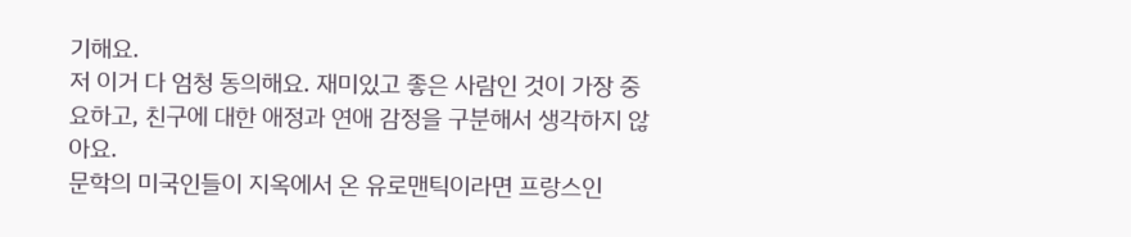기해요.
저 이거 다 엄청 동의해요. 재미있고 좋은 사람인 것이 가장 중요하고, 친구에 대한 애정과 연애 감정을 구분해서 생각하지 않아요.
문학의 미국인들이 지옥에서 온 유로맨틱이라면 프랑스인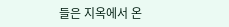들은 지옥에서 온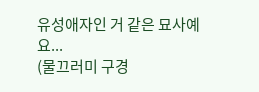유성애자인 거 같은 묘사예요...
(물끄러미 구경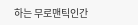하는 무로맨틱인간